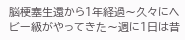脳梗塞生還から1年経過〜久々にヘビー級がやってきた〜週に1日は昔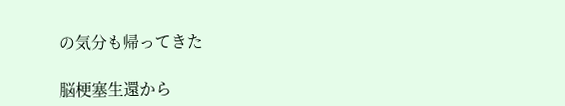の気分も帰ってきた

脳梗塞生還から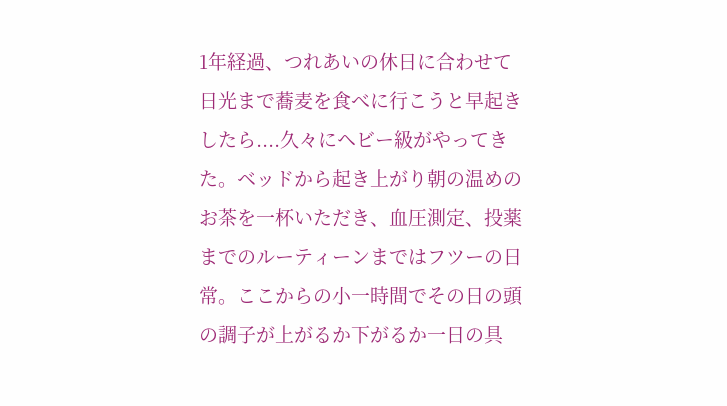1年経過、つれあいの休日に合わせて日光まで蕎麦を食べに行こうと早起きしたら....久々にヘビー級がやってきた。ベッドから起き上がり朝の温めのお茶を一杯いただき、血圧測定、投薬までのルーティーンまではフツーの日常。ここからの小一時間でその日の頭の調子が上がるか下がるか一日の具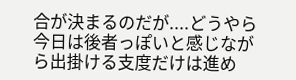合が決まるのだが....どうやら今日は後者っぽいと感じながら出掛ける支度だけは進め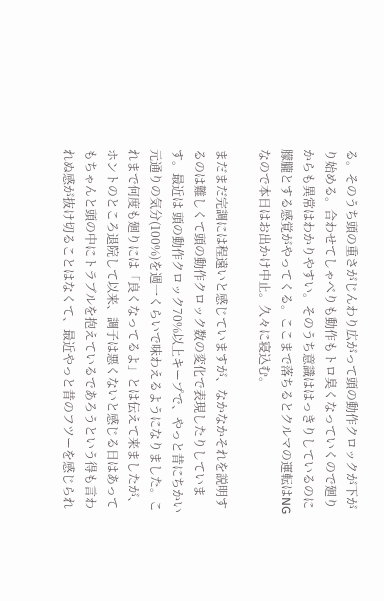る。そのうち頭の重さがじんわり広がって頭の動作クロックが下がり始める。合わせてしゃべりも動作もトロ臭くなっていくので廻りからも異常はわかりやすい。そのうち意識ははっきりしているのに朦朧とする感覚がやってくる。ここまで落ちるとクルマの運転はNGなので本日はお出かけ中止。久々に寝込む。

まだまだ完調には程遠いと感じていますが、なかなかそれを説明するのは難しくて頭の動作クロック数の変化で表現したりしています。最近は 頭の動作クロック70%以上キープで、やっと昔にちかい元通りの気分(100%)を週一くらいで味わえるようになりました。これまで何度も廻りには「良くなってるよ」とは伝えて来ましたが、ホントのところ退院して以来、調子は悪くないと感じる日はあってもちゃんと頭の中にトラブルを抱えているであろうという得も言われぬ感が抜け切ることはなくて、最近やっと昔のフツーを感じられ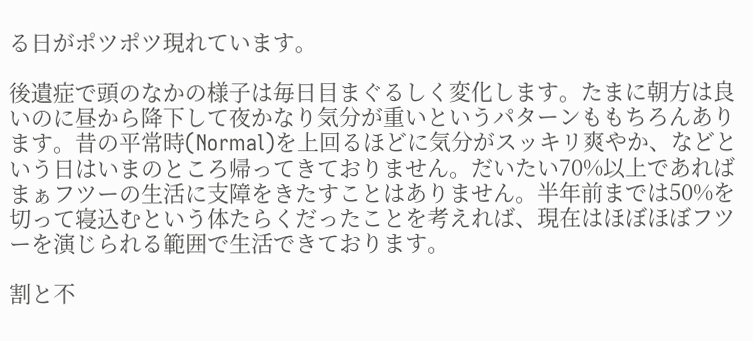る日がポツポツ現れています。

後遺症で頭のなかの様子は毎日目まぐるしく変化します。たまに朝方は良いのに昼から降下して夜かなり気分が重いというパターンももちろんあります。昔の平常時(Normal)を上回るほどに気分がスッキリ爽やか、などという日はいまのところ帰ってきておりません。だいたい70%以上であればまぁフツーの生活に支障をきたすことはありません。半年前までは50%を切って寝込むという体たらくだったことを考えれば、現在はほぼほぼフツーを演じられる範囲で生活できております。

割と不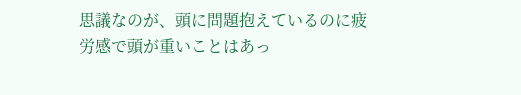思議なのが、頭に問題抱えているのに疲労感で頭が重いことはあっ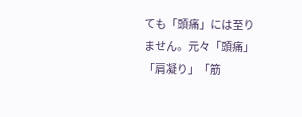ても「頭痛」には至りません。元々「頭痛」「肩凝り」「筋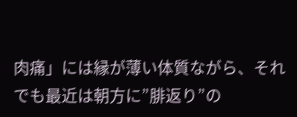肉痛」には縁が薄い体質ながら、それでも最近は朝方に”腓返り”の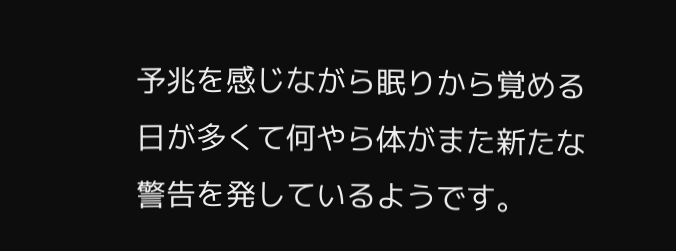予兆を感じながら眠りから覚める日が多くて何やら体がまた新たな警告を発しているようです。